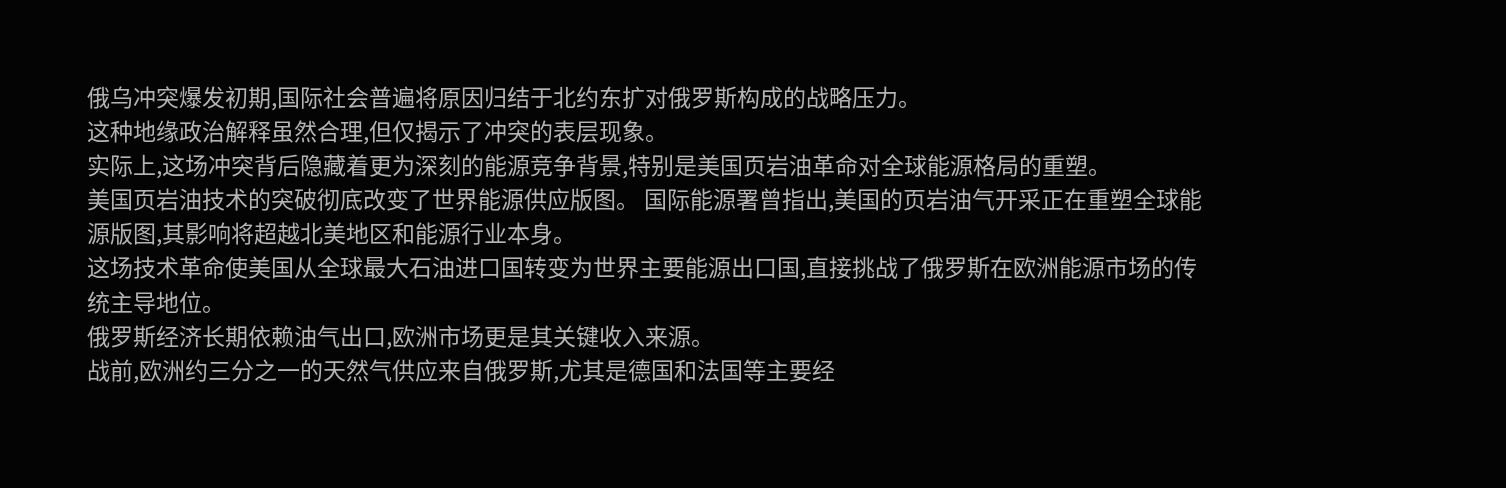俄乌冲突爆发初期,国际社会普遍将原因归结于北约东扩对俄罗斯构成的战略压力。
这种地缘政治解释虽然合理,但仅揭示了冲突的表层现象。
实际上,这场冲突背后隐藏着更为深刻的能源竞争背景,特别是美国页岩油革命对全球能源格局的重塑。
美国页岩油技术的突破彻底改变了世界能源供应版图。 国际能源署曾指出,美国的页岩油气开采正在重塑全球能源版图,其影响将超越北美地区和能源行业本身。
这场技术革命使美国从全球最大石油进口国转变为世界主要能源出口国,直接挑战了俄罗斯在欧洲能源市场的传统主导地位。
俄罗斯经济长期依赖油气出口,欧洲市场更是其关键收入来源。
战前,欧洲约三分之一的天然气供应来自俄罗斯,尤其是德国和法国等主要经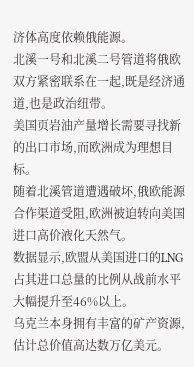济体高度依赖俄能源。
北溪一号和北溪二号管道将俄欧双方紧密联系在一起,既是经济通道,也是政治纽带。
美国页岩油产量增长需要寻找新的出口市场,而欧洲成为理想目标。
随着北溪管道遭遇破坏,俄欧能源合作渠道受阻,欧洲被迫转向美国进口高价液化天然气。
数据显示,欧盟从美国进口的LNG占其进口总量的比例从战前水平大幅提升至46%以上。
乌克兰本身拥有丰富的矿产资源,估计总价值高达数万亿美元。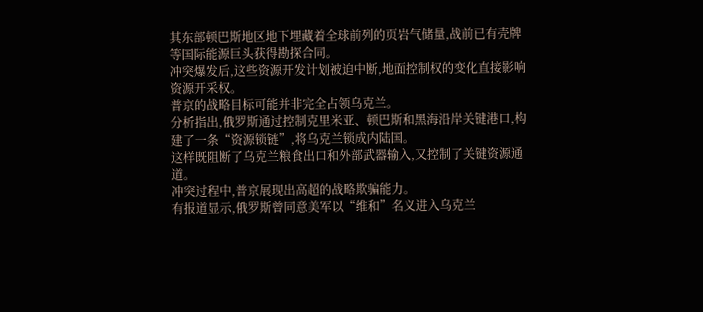其东部顿巴斯地区地下埋藏着全球前列的页岩气储量,战前已有壳牌等国际能源巨头获得勘探合同。
冲突爆发后,这些资源开发计划被迫中断,地面控制权的变化直接影响资源开采权。
普京的战略目标可能并非完全占领乌克兰。
分析指出,俄罗斯通过控制克里米亚、顿巴斯和黑海沿岸关键港口,构建了一条“资源锁链”,将乌克兰锁成内陆国。
这样既阻断了乌克兰粮食出口和外部武器输入,又控制了关键资源通道。
冲突过程中,普京展现出高超的战略欺骗能力。
有报道显示,俄罗斯曾同意美军以“维和”名义进入乌克兰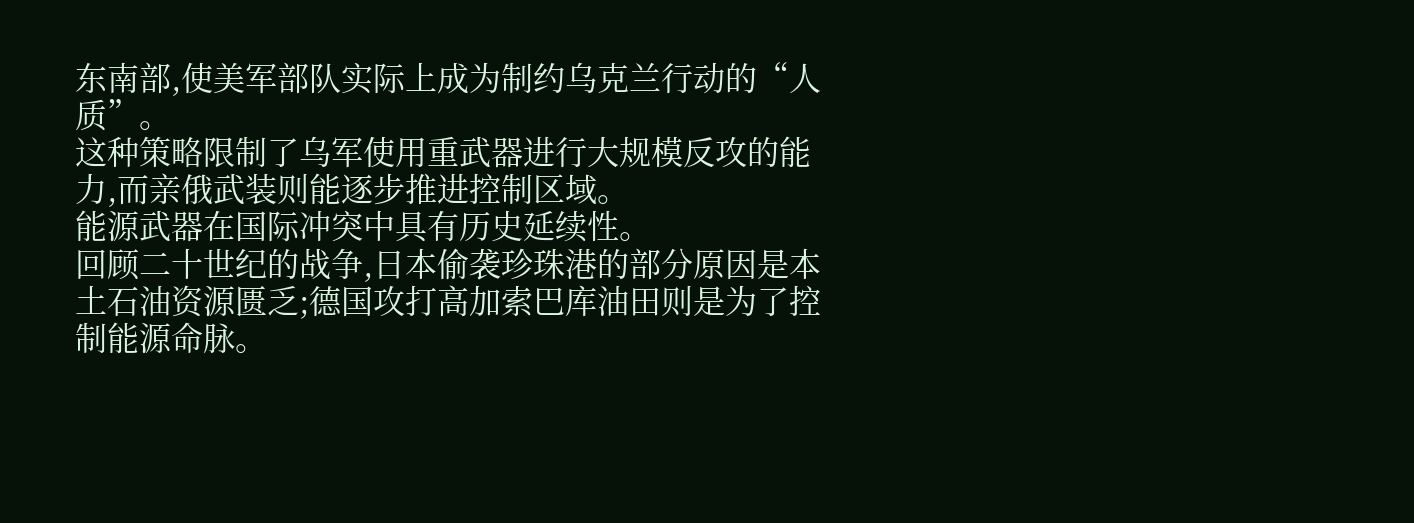东南部,使美军部队实际上成为制约乌克兰行动的“人质”。
这种策略限制了乌军使用重武器进行大规模反攻的能力,而亲俄武装则能逐步推进控制区域。
能源武器在国际冲突中具有历史延续性。
回顾二十世纪的战争,日本偷袭珍珠港的部分原因是本土石油资源匮乏;德国攻打高加索巴库油田则是为了控制能源命脉。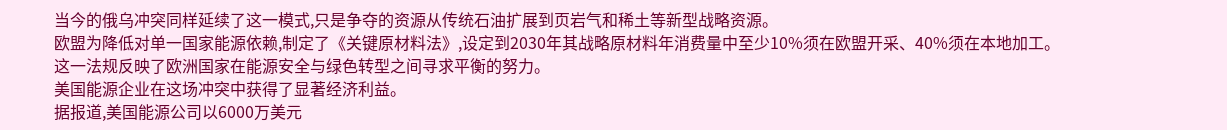当今的俄乌冲突同样延续了这一模式,只是争夺的资源从传统石油扩展到页岩气和稀土等新型战略资源。
欧盟为降低对单一国家能源依赖,制定了《关键原材料法》,设定到2030年其战略原材料年消费量中至少10%须在欧盟开采、40%须在本地加工。
这一法规反映了欧洲国家在能源安全与绿色转型之间寻求平衡的努力。
美国能源企业在这场冲突中获得了显著经济利益。
据报道,美国能源公司以6000万美元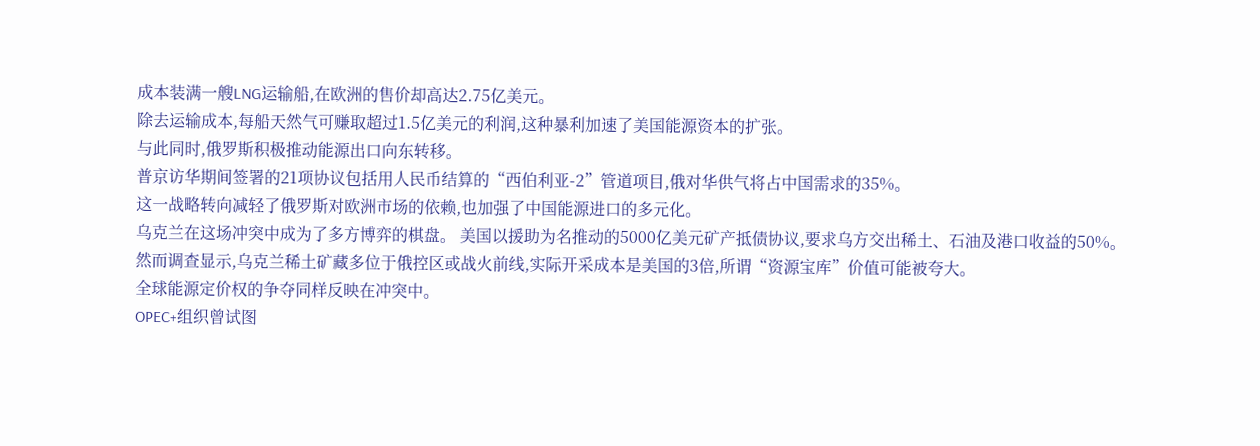成本装满一艘LNG运输船,在欧洲的售价却高达2.75亿美元。
除去运输成本,每船天然气可赚取超过1.5亿美元的利润,这种暴利加速了美国能源资本的扩张。
与此同时,俄罗斯积极推动能源出口向东转移。
普京访华期间签署的21项协议包括用人民币结算的“西伯利亚-2”管道项目,俄对华供气将占中国需求的35%。
这一战略转向减轻了俄罗斯对欧洲市场的依赖,也加强了中国能源进口的多元化。
乌克兰在这场冲突中成为了多方博弈的棋盘。 美国以援助为名推动的5000亿美元矿产抵债协议,要求乌方交出稀土、石油及港口收益的50%。
然而调查显示,乌克兰稀土矿藏多位于俄控区或战火前线,实际开采成本是美国的3倍,所谓“资源宝库”价值可能被夸大。
全球能源定价权的争夺同样反映在冲突中。
OPEC+组织曾试图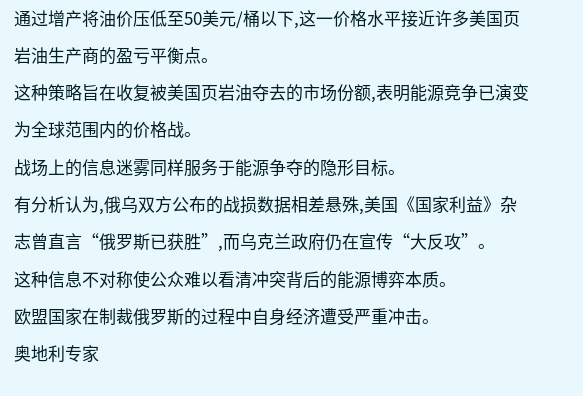通过增产将油价压低至50美元/桶以下,这一价格水平接近许多美国页岩油生产商的盈亏平衡点。
这种策略旨在收复被美国页岩油夺去的市场份额,表明能源竞争已演变为全球范围内的价格战。
战场上的信息迷雾同样服务于能源争夺的隐形目标。
有分析认为,俄乌双方公布的战损数据相差悬殊,美国《国家利益》杂志曾直言“俄罗斯已获胜”,而乌克兰政府仍在宣传“大反攻”。
这种信息不对称使公众难以看清冲突背后的能源博弈本质。
欧盟国家在制裁俄罗斯的过程中自身经济遭受严重冲击。
奥地利专家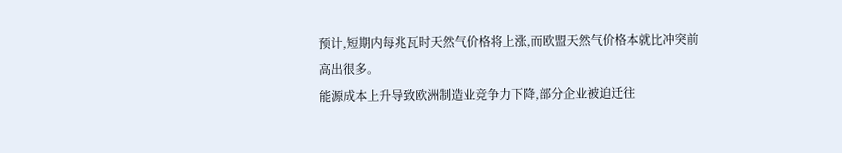预计,短期内每兆瓦时天然气价格将上涨,而欧盟天然气价格本就比冲突前高出很多。
能源成本上升导致欧洲制造业竞争力下降,部分企业被迫迁往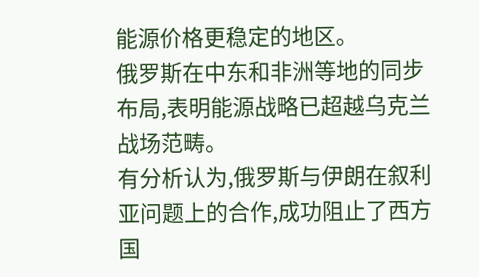能源价格更稳定的地区。
俄罗斯在中东和非洲等地的同步布局,表明能源战略已超越乌克兰战场范畴。
有分析认为,俄罗斯与伊朗在叙利亚问题上的合作,成功阻止了西方国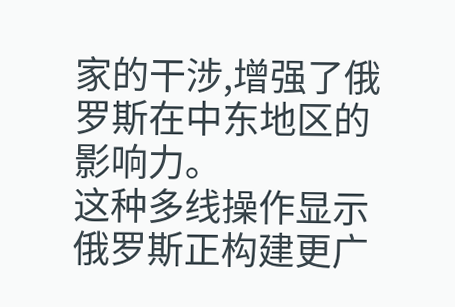家的干涉,增强了俄罗斯在中东地区的影响力。
这种多线操作显示俄罗斯正构建更广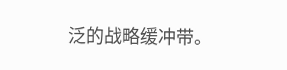泛的战略缓冲带。